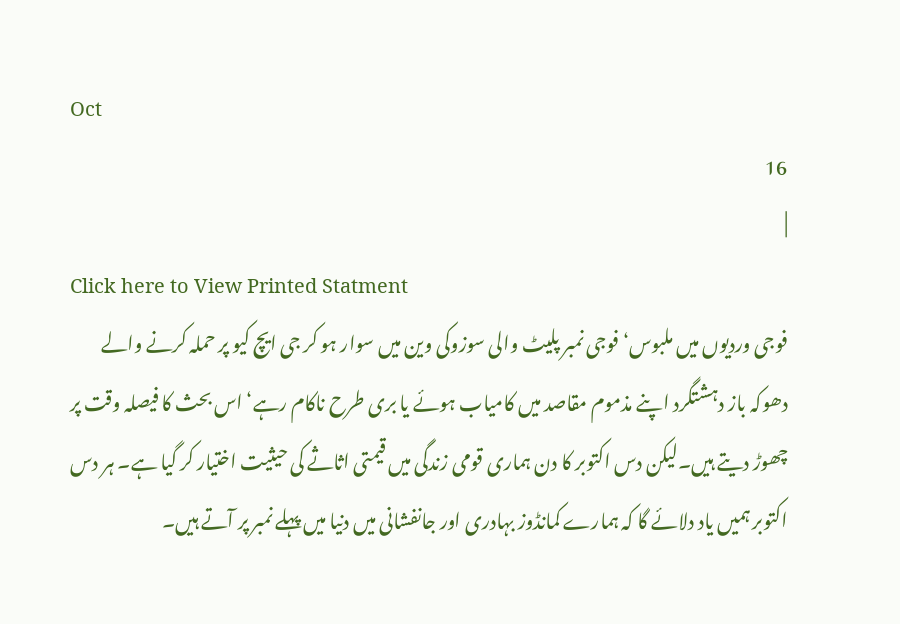Oct
16
|
Click here to View Printed Statment
فوجی وردیوں میں ملبوس‘فوجی نمبر پلیٹ والی سوزوکی وین میں سوار ہو کر جی ایچ کیو پر حملہ کرنے والے دھوکہ باز دہشتگرد اپنے مذموم مقاصد میں کامیاب ہوئے یا بری طرح ناکام رہے‘ اس بحث کا فیصلہ وقت پر چھوڑ دیتے ہیں۔لیکن دس اکتوبر کا دن ہماری قومی زندگی میں قیمتی اثاثے کی حیثیت اختیار کر گیا ہے۔ ہر دس اکتوبر ہمیں یاد دلائے گا کہ ہمارے کمانڈوز بہادری اور جانفشانی میں دنیا میں پہلے نمبر پر آتے ہیں۔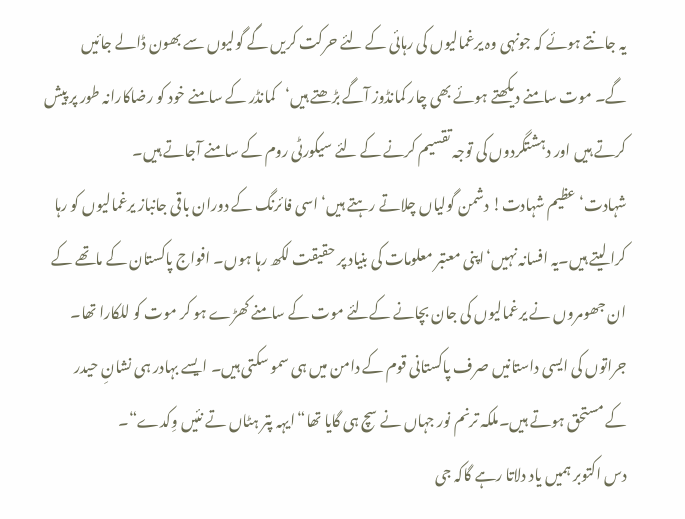یہ جانتے ہوئے کہ جونہی وہ یرغمالیوں کی رہائی کے لئے حرکت کریں گے گولیوں سے بھون ڈالے جائیں گے۔ موت سامنے دیکھتے ہوئے بھی چار کمانڈوز آگے بڑھتے ہیں‘کمانڈر کے سامنے خود کو رضاکارانہ طور پر پیش کرتے ہیں اور دہشتگردوں کی توجہ تقسیم کرنے کے لئے سیکورٹی روم کے سامنے آجاتے ہیں۔
شہادت‘ عظیم شہادت! دشمن گولیاں چلاتے رہتے ہیں‘ اسی فائرنگ کے دوران باقی جانباز یرغمالیوں کو رہا کرا لیتے ہیں۔یہ افسانہ نہیں‘اپنی معتبر معلومات کی بنیاد پر حقیقت لکھ رہا ہوں۔ افواج پاکستان کے ماتھے کے ان جھومروں نے یرغمالیوں کی جان بچانے کےلئے موت کے سامنے کھڑے ہو کر موت کو للکارا تھا۔ جراتوں کی ایسی داستانیں صرف پاکستانی قوم کے دامن میں ہی سمو سکتی ہیں۔ ایسے بہادر ہی نشانِ حیدر کے مستحق ہوتے ہیں۔ملکہ ترنم نور جہاں نے سچ ہی گایا تھا“ایہہ پتر ہٹاں تے نئیں وِکدے“۔
دس اکتوبر ہمیں یاد دلاتا رہے گاکہ جی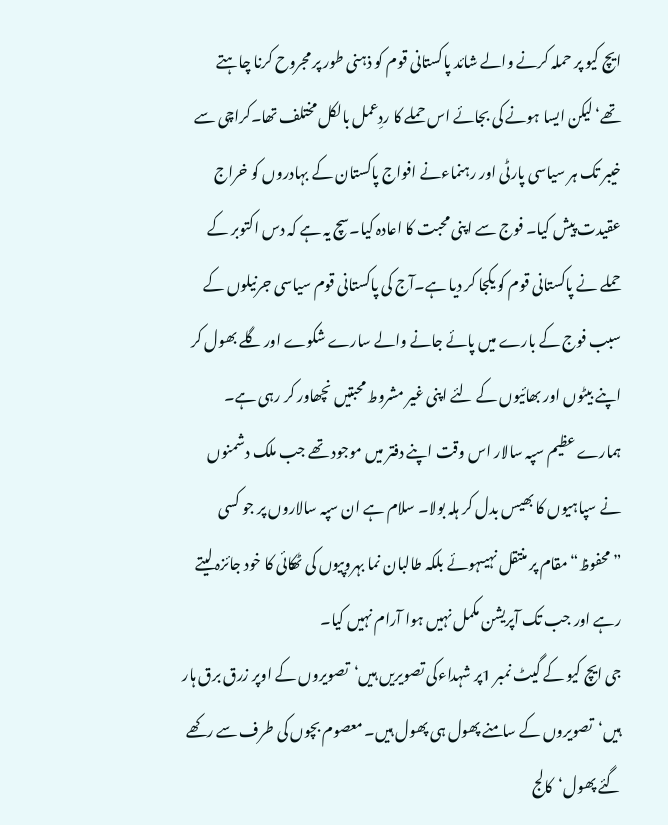ایچ کیو پر حملہ کرنے والے شائد پاکستانی قوم کو ذہنی طور پر مجروح کرنا چاہتے تھے‘لیکن ایسا ہونے کی بجائے اس حملے کا ردِعمل بالکل مختلف تھا۔کراچی سے خیبر تک ہر سیاسی پارٹی اور رہنماءنے افواج پاکستان کے بہادروں کو خراج عقیدت پیش کیا۔ فوج سے اپنی محبت کا اعادہ کیا۔سچ یہ ہے کہ دس اکتوبر کے حملے نے پاکستانی قوم کو یکجا کر دیا ہے۔آج کی پاکستانی قوم سیاسی جرنیلوں کے سبب فوج کے بارے میں پائے جانے والے سارے شکوے اور گلے بھول کر اپنے بیٹوں اور بھائیوں کے لئے اپنی غیر مشروط محبتیں نچھاور کر رہی ہے۔
ہمارے عظیم سپہ سالار اس وقت اپنے دفتر میں موجود تھے جب ملک دشمنوں نے سپاہیوں کا بھیس بدل کر ہلہ بولا۔ سلام ہے ان سپہ سالاروں پر جو کسی ”محفوظ“ مقام پر منتقل نہیںہوئے بلکہ طالبان نما بہروپیوں کی ٹھکائی کا خود جائزہ لیتے رہے اور جب تک آپریشن مکمل نہیں ہوا آرام نہیں کیا۔
جی ایچ کیو کے گیٹ نمبر 1پر شہداءکی تصویریں ہیں‘تصویروں کے اوپر زرق برق ہار ہیں‘تصویروں کے سامنے پھول ہی پھول ہیں۔ معصوم بچوں کی طرف سے رکھے گئے پھول‘کالج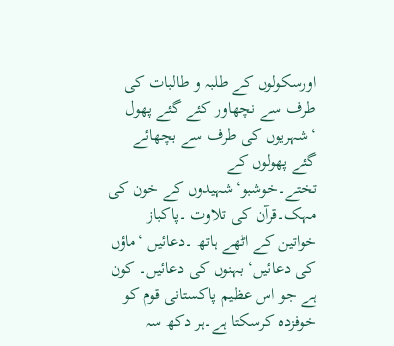اورسکولوں کے طلبہ و طالبات کی طرف سے نچھاور کئے گئے پھول ‘شہریوں کی طرف سے بچھائے گئے پھولوں کے تختے۔خوشبو‘شہیدوں کے خون کی مہک۔قرآن کی تلاوت ۔پاکباز خواتین کے اٹھے ہاتھ ۔دعائیں ‘ماؤں کی دعائیں‘ بہنوں کی دعائیں۔ کون ہے جو اس عظیم پاکستانی قوم کو خوفزدہ کرسکتا ہے۔ہر دکھ سہ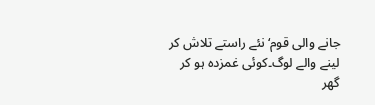جانے والی قوم‘نئے راستے تلاش کر لینے والے لوگ۔کوئی غمزدہ ہو کر گھر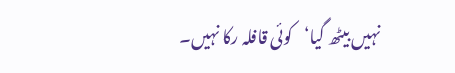نہیں بیٹھ گیا‘کوئی قافلہ رکا نہیں۔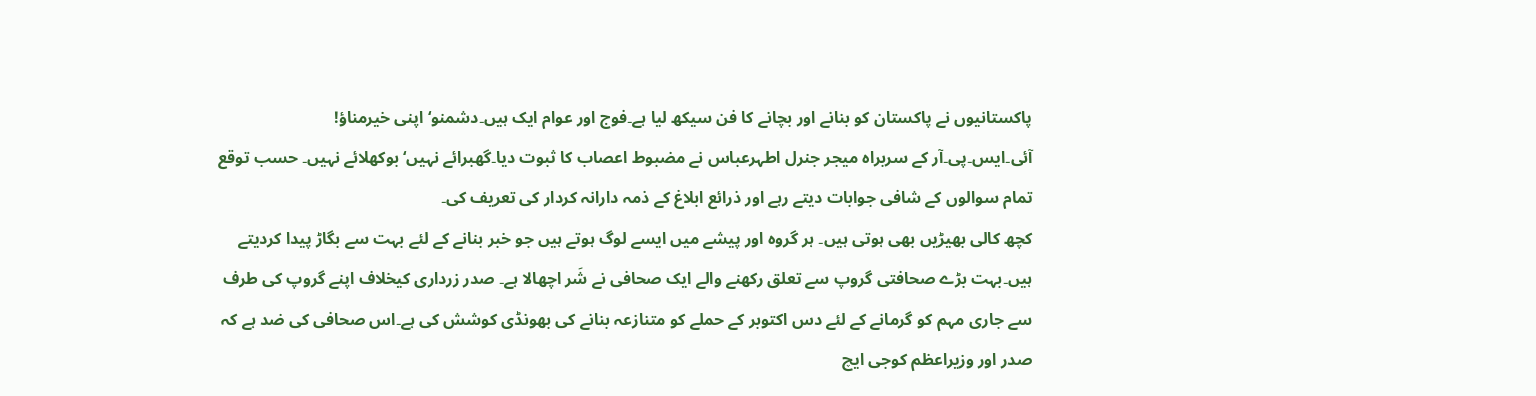پاکستانیوں نے پاکستان کو بنانے اور بچانے کا فن سیکھ لیا ہے۔فوج اور عوام ایک ہیں۔دشمنو‘ اپنی خیرمناؤ!
آئی۔ایس۔پی۔آر کے سربراہ میجر جنرل اطہرعباس نے مضبوط اعصاب کا ثبوت دیا۔گھبرائے نہیں‘ بوکھلائے نہیں۔ حسب توقع تمام سوالوں کے شافی جوابات دیتے رہے اور ذرائع ابلاغ کے ذمہ دارانہ کردار کی تعریف کی۔
کچھ کالی بھیڑیں بھی ہوتی ہیں۔ ہر گروہ اور پیشے میں ایسے لوگ ہوتے ہیں جو خبر بنانے کے لئے بہت سے بگاڑ پیدا کردیتے ہیں۔بہت بڑے صحافتی گروپ سے تعلق رکھنے والے ایک صحافی نے شَر اچھالا ہے۔ صدر زرداری کیخلاف اپنے گروپ کی طرف سے جاری مہم کو گرمانے کے لئے دس اکتوبر کے حملے کو متنازعہ بنانے کی بھونڈی کوشش کی ہے۔اس صحافی کی ضد ہے کہ صدر اور وزیراعظم کوجی ایچ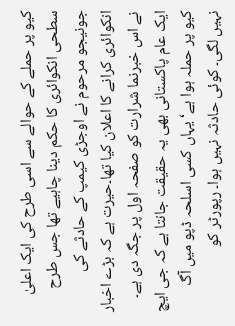کیو پر حملے کے حوالے سے اسی طرح کی ایک اعلیٰ سطحی انکوائری کا حکم دینا چاہیے تھا جس طرح جونیجو مرحوم نے اوجڑی کیمپ کے حادثے کی انکوائری کرانے کا اعلان کیا تھا۔حیرت ہے کہ بڑے اخبار نے اس خبرنما شرارت کو صفحہ اول پر جگہ دی ہے۔ ایک عام پاکستانی بھی یہ حقیقت جانتا ہے کہ جی ایچ کیو پر حملہ ہوا ہے‘ یہاں کسی اسلحہ ڈپو میں آگ نہیں لگی۔ کوئی حادثہ نہیں ہوا۔ رپورٹر کو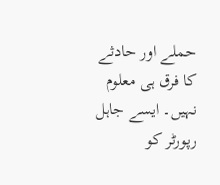حملے اور حادثے کا فرق ہی معلوم نہیں۔ ایسے جاہل رپورٹر کو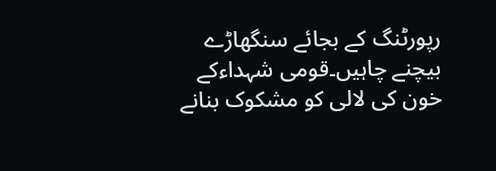رپورٹنگ کے بجائے سنگھاڑے بیچنے چاہیں۔قومی شہداءکے خون کی لالی کو مشکوک بنانے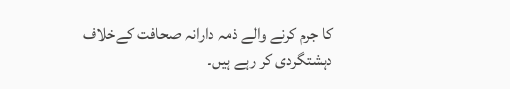کا جرم کرنے والے ذمہ دارانہ صحافت کےخلاف دہشتگردی کر رہے ہیں۔